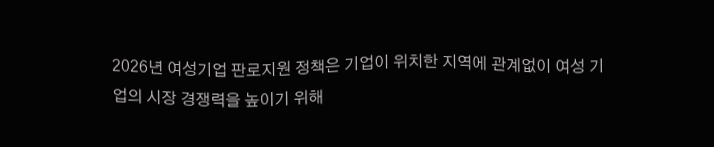2026년 여성기업 판로지원 정책은 기업이 위치한 지역에 관계없이 여성 기업의 시장 경쟁력을 높이기 위해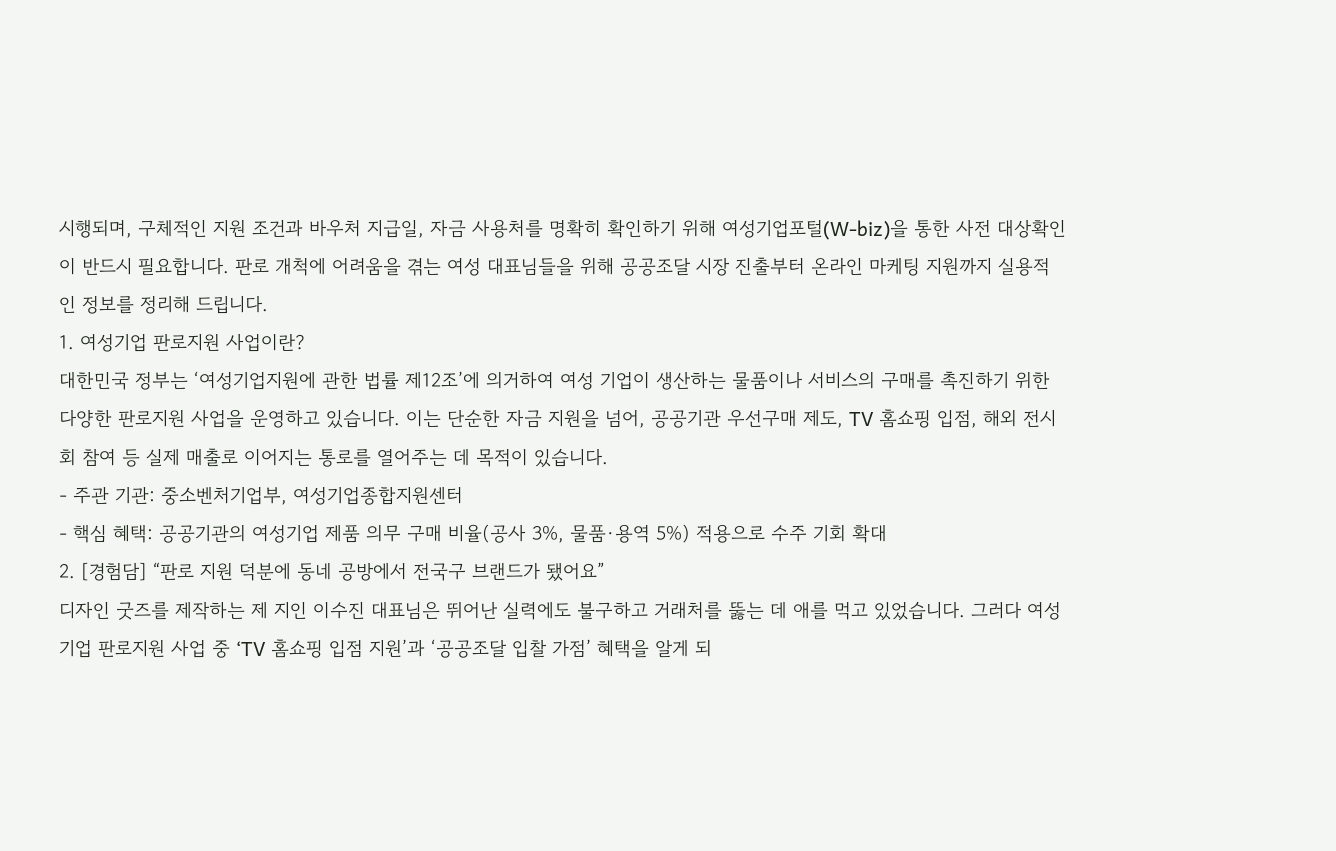시행되며, 구체적인 지원 조건과 바우처 지급일, 자금 사용처를 명확히 확인하기 위해 여성기업포털(W-biz)을 통한 사전 대상확인이 반드시 필요합니다. 판로 개척에 어려움을 겪는 여성 대표님들을 위해 공공조달 시장 진출부터 온라인 마케팅 지원까지 실용적인 정보를 정리해 드립니다.
1. 여성기업 판로지원 사업이란?
대한민국 정부는 ‘여성기업지원에 관한 법률 제12조’에 의거하여 여성 기업이 생산하는 물품이나 서비스의 구매를 촉진하기 위한 다양한 판로지원 사업을 운영하고 있습니다. 이는 단순한 자금 지원을 넘어, 공공기관 우선구매 제도, TV 홈쇼핑 입점, 해외 전시회 참여 등 실제 매출로 이어지는 통로를 열어주는 데 목적이 있습니다.
- 주관 기관: 중소벤처기업부, 여성기업종합지원센터
- 핵심 혜택: 공공기관의 여성기업 제품 의무 구매 비율(공사 3%, 물품·용역 5%) 적용으로 수주 기회 확대
2. [경험담] “판로 지원 덕분에 동네 공방에서 전국구 브랜드가 됐어요”
디자인 굿즈를 제작하는 제 지인 이수진 대표님은 뛰어난 실력에도 불구하고 거래처를 뚫는 데 애를 먹고 있었습니다. 그러다 여성기업 판로지원 사업 중 ‘TV 홈쇼핑 입점 지원’과 ‘공공조달 입찰 가점’ 혜택을 알게 되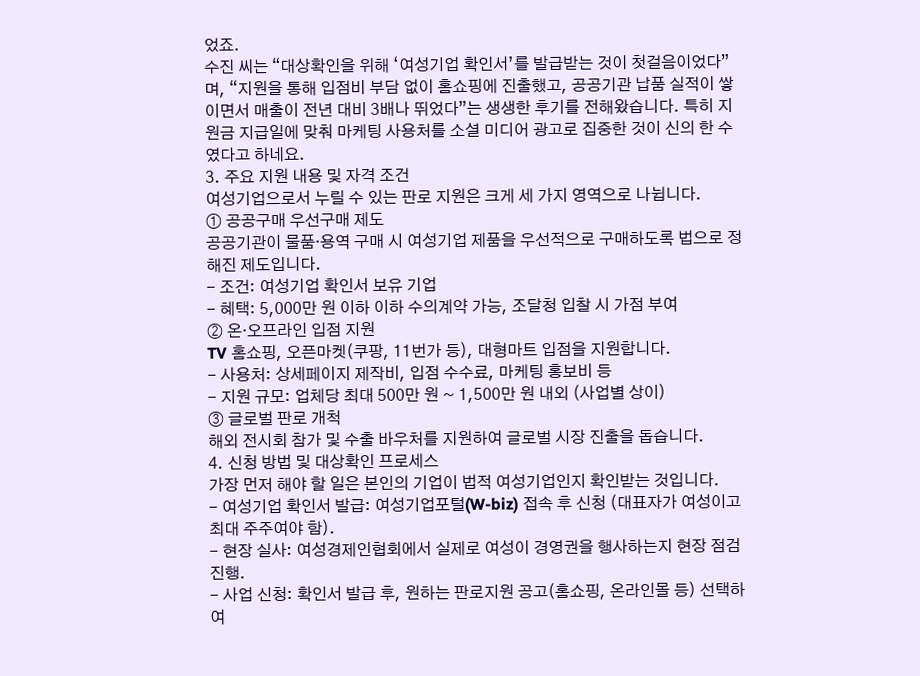었죠.
수진 씨는 “대상확인을 위해 ‘여성기업 확인서’를 발급받는 것이 첫걸음이었다”며, “지원을 통해 입점비 부담 없이 홈쇼핑에 진출했고, 공공기관 납품 실적이 쌓이면서 매출이 전년 대비 3배나 뛰었다”는 생생한 후기를 전해왔습니다. 특히 지원금 지급일에 맞춰 마케팅 사용처를 소셜 미디어 광고로 집중한 것이 신의 한 수였다고 하네요.
3. 주요 지원 내용 및 자격 조건
여성기업으로서 누릴 수 있는 판로 지원은 크게 세 가지 영역으로 나뉩니다.
① 공공구매 우선구매 제도
공공기관이 물품·용역 구매 시 여성기업 제품을 우선적으로 구매하도록 법으로 정해진 제도입니다.
- 조건: 여성기업 확인서 보유 기업
- 혜택: 5,000만 원 이하 이하 수의계약 가능, 조달청 입찰 시 가점 부여
② 온·오프라인 입점 지원
TV 홈쇼핑, 오픈마켓(쿠팡, 11번가 등), 대형마트 입점을 지원합니다.
- 사용처: 상세페이지 제작비, 입점 수수료, 마케팅 홍보비 등
- 지원 규모: 업체당 최대 500만 원 ~ 1,500만 원 내외 (사업별 상이)
③ 글로벌 판로 개척
해외 전시회 참가 및 수출 바우처를 지원하여 글로벌 시장 진출을 돕습니다.
4. 신청 방법 및 대상확인 프로세스
가장 먼저 해야 할 일은 본인의 기업이 법적 여성기업인지 확인받는 것입니다.
- 여성기업 확인서 발급: 여성기업포털(W-biz) 접속 후 신청 (대표자가 여성이고 최대 주주여야 함).
- 현장 실사: 여성경제인협회에서 실제로 여성이 경영권을 행사하는지 현장 점검 진행.
- 사업 신청: 확인서 발급 후, 원하는 판로지원 공고(홈쇼핑, 온라인몰 등) 선택하여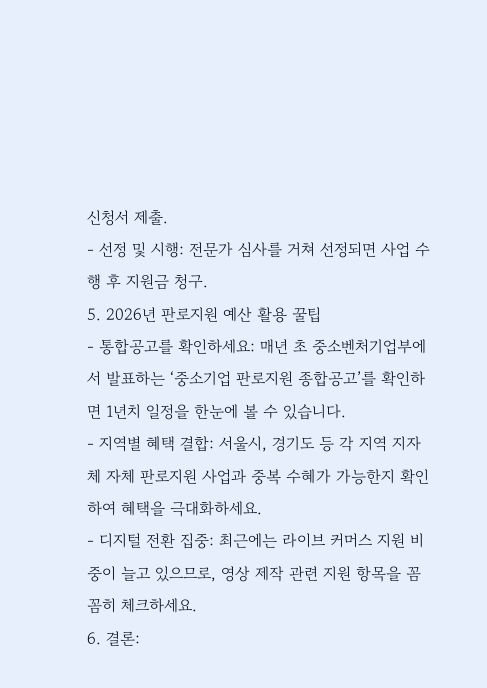신청서 제출.
- 선정 및 시행: 전문가 심사를 거쳐 선정되면 사업 수행 후 지원금 청구.
5. 2026년 판로지원 예산 활용 꿀팁
- 통합공고를 확인하세요: 매년 초 중소벤처기업부에서 발표하는 ‘중소기업 판로지원 종합공고’를 확인하면 1년치 일정을 한눈에 볼 수 있습니다.
- 지역별 혜택 결합: 서울시, 경기도 등 각 지역 지자체 자체 판로지원 사업과 중복 수혜가 가능한지 확인하여 혜택을 극대화하세요.
- 디지털 전환 집중: 최근에는 라이브 커머스 지원 비중이 늘고 있으므로, 영상 제작 관련 지원 항목을 꼼꼼히 체크하세요.
6. 결론: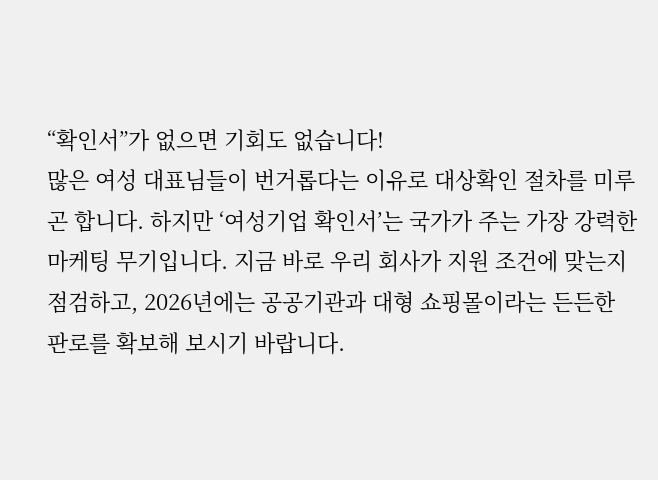“확인서”가 없으면 기회도 없습니다!
많은 여성 대표님들이 번거롭다는 이유로 대상확인 절차를 미루곤 합니다. 하지만 ‘여성기업 확인서’는 국가가 주는 가장 강력한 마케팅 무기입니다. 지금 바로 우리 회사가 지원 조건에 맞는지 점검하고, 2026년에는 공공기관과 대형 쇼핑몰이라는 든든한 판로를 확보해 보시기 바랍니다.